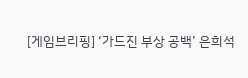[게임브리핑] ‘가드진 부상 공백’ 은희석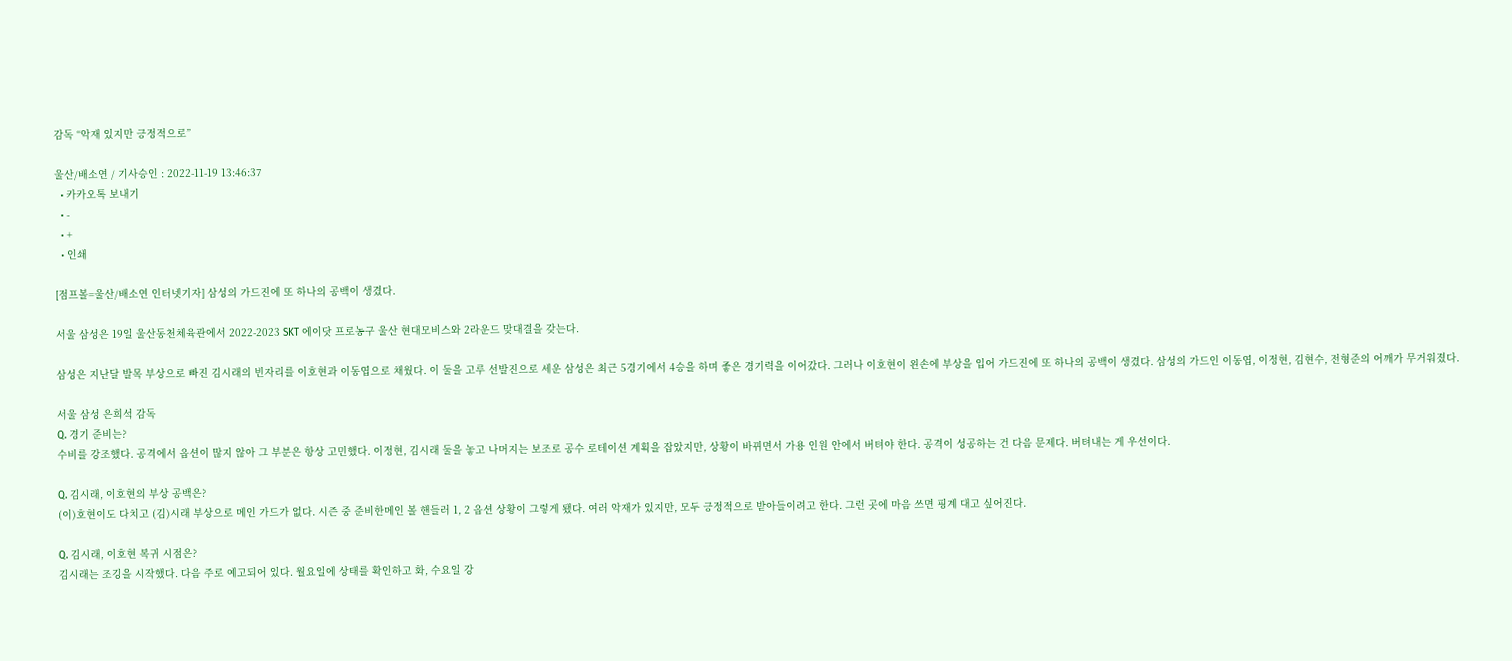감독 “악재 있지만 긍정적으로”

울산/배소연 / 기사승인 : 2022-11-19 13:46:37
  • 카카오톡 보내기
  • -
  • +
  • 인쇄

[점프볼=울산/배소연 인터넷기자] 삼성의 가드진에 또 하나의 공백이 생겼다.

서울 삼성은 19일 울산동천체육관에서 2022-2023 SKT 에이닷 프로농구 울산 현대모비스와 2라운드 맞대결을 갖는다.

삼성은 지난달 발목 부상으로 빠진 김시래의 빈자리를 이호현과 이동엽으로 채웠다. 이 둘을 고루 선발진으로 세운 삼성은 최근 5경기에서 4승을 하며 좋은 경기력을 이어갔다. 그러나 이호현이 왼손에 부상을 입어 가드진에 또 하나의 공백이 생겼다. 삼성의 가드인 이동엽, 이정현, 김현수, 전형준의 어깨가 무거워졌다.

서울 삼성 은희석 감독
Q. 경기 준비는?
수비를 강조했다. 공격에서 옵션이 많지 않아 그 부분은 항상 고민했다. 이정현, 김시래 둘을 놓고 나머지는 보조로 공수 로테이션 계획을 잡았지만, 상황이 바뀌면서 가용 인원 안에서 버텨야 한다. 공격이 성공하는 건 다음 문제다. 버텨내는 게 우선이다.

Q. 김시래, 이호현의 부상 공백은?
(이)호현이도 다치고 (김)시래 부상으로 메인 가드가 없다. 시즌 중 준비한메인 볼 핸들러 1, 2 옵션 상황이 그렇게 됐다. 여러 악재가 있지만, 모두 긍정적으로 받아들이려고 한다. 그런 곳에 마음 쓰면 핑계 대고 싶어진다.

Q. 김시래, 이호현 복귀 시점은?
김시래는 조깅을 시작했다. 다음 주로 예고되어 있다. 월요일에 상태를 확인하고 화, 수요일 강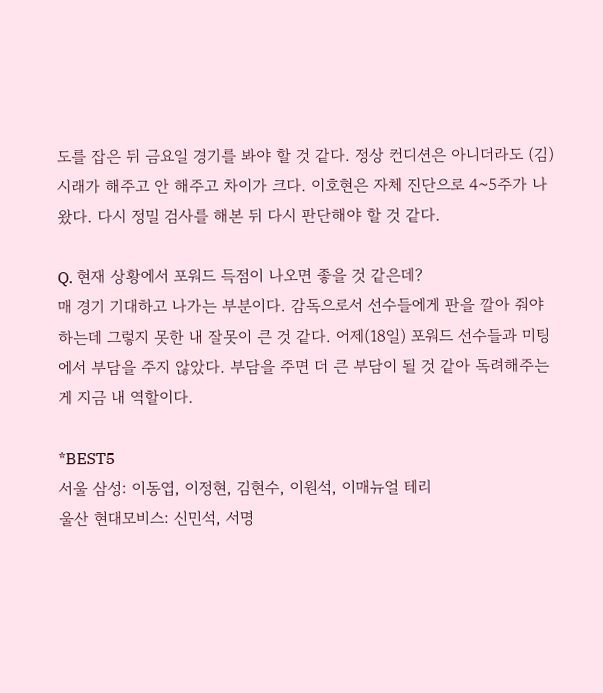도를 잡은 뒤 금요일 경기를 봐야 할 것 같다. 정상 컨디션은 아니더라도 (김)시래가 해주고 안 해주고 차이가 크다. 이호현은 자체 진단으로 4~5주가 나왔다. 다시 정밀 검사를 해본 뒤 다시 판단해야 할 것 같다.

Q. 현재 상황에서 포워드 득점이 나오면 좋을 것 같은데?
매 경기 기대하고 나가는 부분이다. 감독으로서 선수들에게 판을 깔아 줘야 하는데 그렇지 못한 내 잘못이 큰 것 같다. 어제(18일) 포워드 선수들과 미팅에서 부담을 주지 않았다. 부담을 주면 더 큰 부담이 될 것 같아 독려해주는 게 지금 내 역할이다.

*BEST5
서울 삼성: 이동엽, 이정현, 김현수, 이원석, 이매뉴얼 테리
울산 현대모비스: 신민석, 서명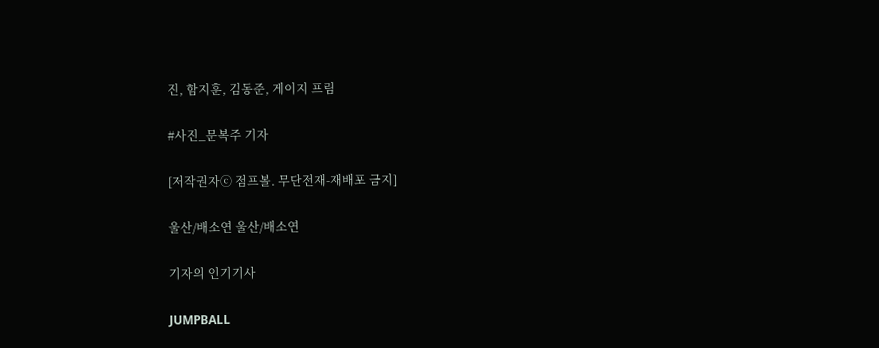진, 함지훈, 김동준, 게이지 프림

#사진_문복주 기자

[저작권자ⓒ 점프볼. 무단전재-재배포 금지]

울산/배소연 울산/배소연

기자의 인기기사

JUMPBALL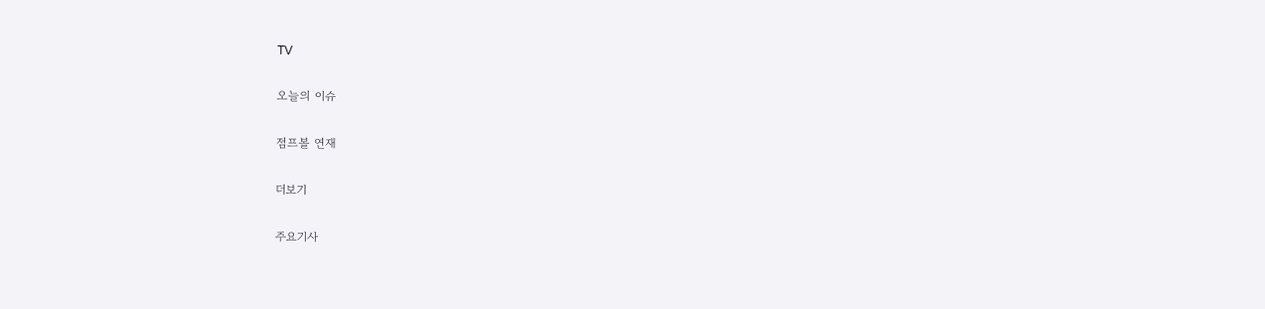TV

오늘의 이슈

점프볼 연재

더보기

주요기사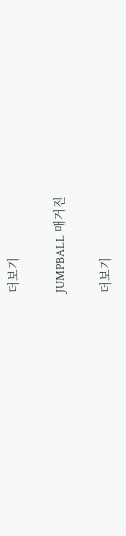더보기

JUMPBALL 매거진

더보기